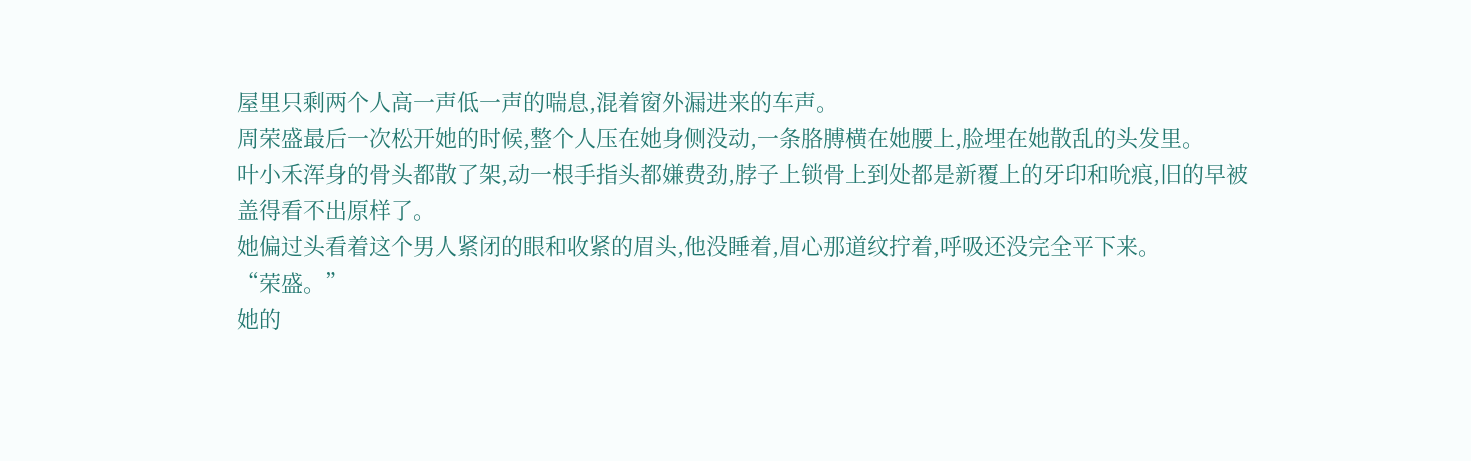屋里只剩两个人高一声低一声的喘息,混着窗外漏进来的车声。
周荣盛最后一次松开她的时候,整个人压在她身侧没动,一条胳膊横在她腰上,脸埋在她散乱的头发里。
叶小禾浑身的骨头都散了架,动一根手指头都嫌费劲,脖子上锁骨上到处都是新覆上的牙印和吮痕,旧的早被盖得看不出原样了。
她偏过头看着这个男人紧闭的眼和收紧的眉头,他没睡着,眉心那道纹拧着,呼吸还没完全平下来。
“荣盛。”
她的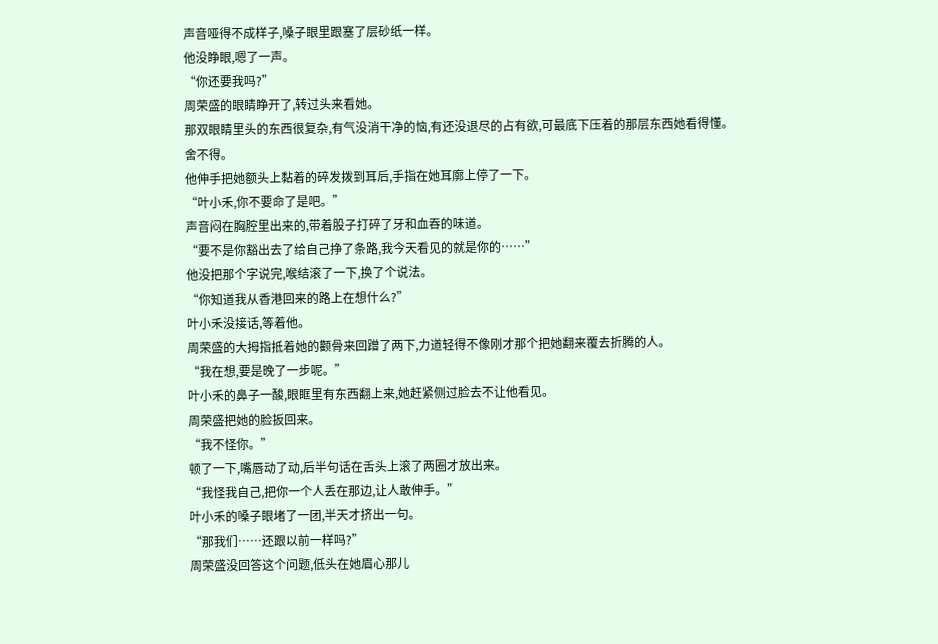声音哑得不成样子,嗓子眼里跟塞了层砂纸一样。
他没睁眼,嗯了一声。
“你还要我吗?”
周荣盛的眼睛睁开了,转过头来看她。
那双眼睛里头的东西很复杂,有气没消干净的恼,有还没退尽的占有欲,可最底下压着的那层东西她看得懂。
舍不得。
他伸手把她额头上黏着的碎发拨到耳后,手指在她耳廓上停了一下。
“叶小禾,你不要命了是吧。”
声音闷在胸腔里出来的,带着股子打碎了牙和血吞的味道。
“要不是你豁出去了给自己挣了条路,我今天看见的就是你的……”
他没把那个字说完,喉结滚了一下,换了个说法。
“你知道我从香港回来的路上在想什么?”
叶小禾没接话,等着他。
周荣盛的大拇指抵着她的颧骨来回蹭了两下,力道轻得不像刚才那个把她翻来覆去折腾的人。
“我在想,要是晚了一步呢。”
叶小禾的鼻子一酸,眼眶里有东西翻上来,她赶紧侧过脸去不让他看见。
周荣盛把她的脸扳回来。
“我不怪你。”
顿了一下,嘴唇动了动,后半句话在舌头上滚了两圈才放出来。
“我怪我自己,把你一个人丢在那边,让人敢伸手。”
叶小禾的嗓子眼堵了一团,半天才挤出一句。
“那我们……还跟以前一样吗?”
周荣盛没回答这个问题,低头在她眉心那儿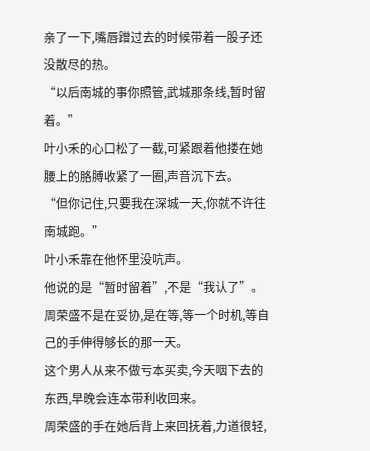亲了一下,嘴唇蹭过去的时候带着一股子还没散尽的热。
“以后南城的事你照管,武城那条线,暂时留着。”
叶小禾的心口松了一截,可紧跟着他搂在她腰上的胳膊收紧了一圈,声音沉下去。
“但你记住,只要我在深城一天,你就不许往南城跑。”
叶小禾靠在他怀里没吭声。
他说的是“暂时留着”,不是“我认了”。
周荣盛不是在妥协,是在等,等一个时机,等自己的手伸得够长的那一天。
这个男人从来不做亏本买卖,今天咽下去的东西,早晚会连本带利收回来。
周荣盛的手在她后背上来回抚着,力道很轻,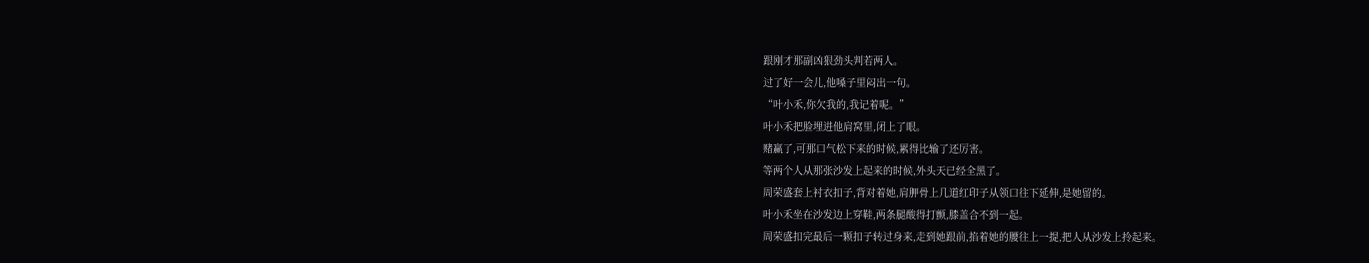跟刚才那副凶狠劲头判若两人。
过了好一会儿,他嗓子里闷出一句。
“叶小禾,你欠我的,我记着呢。”
叶小禾把脸埋进他肩窝里,闭上了眼。
赌赢了,可那口气松下来的时候,累得比输了还厉害。
等两个人从那张沙发上起来的时候,外头天已经全黑了。
周荣盛套上衬衣扣子,背对着她,肩胛骨上几道红印子从领口往下延伸,是她留的。
叶小禾坐在沙发边上穿鞋,两条腿酸得打颤,膝盖合不到一起。
周荣盛扣完最后一颗扣子转过身来,走到她跟前,掐着她的腰往上一提,把人从沙发上拎起来。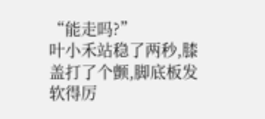“能走吗?”
叶小禾站稳了两秒,膝盖打了个颤,脚底板发软得厉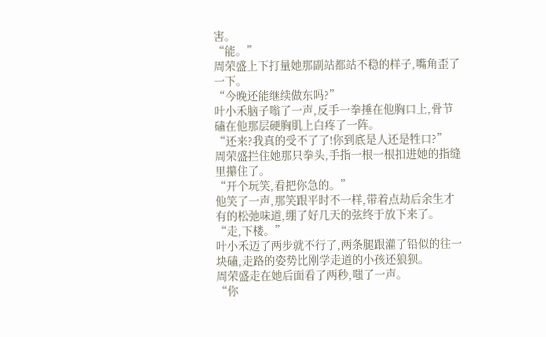害。
“能。”
周荣盛上下打量她那副站都站不稳的样子,嘴角歪了一下。
“今晚还能继续做东吗?”
叶小禾脑子嗡了一声,反手一拳捶在他胸口上,骨节磕在他那层硬胸肌上白疼了一阵。
“还来?我真的受不了了!你到底是人还是牲口?”
周荣盛拦住她那只拳头,手指一根一根扣进她的指缝里攥住了。
“开个玩笑,看把你急的。”
他笑了一声,那笑跟平时不一样,带着点劫后余生才有的松弛味道,绷了好几天的弦终于放下来了。
“走,下楼。”
叶小禾迈了两步就不行了,两条腿跟灌了铅似的往一块磕,走路的姿势比刚学走道的小孩还狼狈。
周荣盛走在她后面看了两秒,嗤了一声。
“你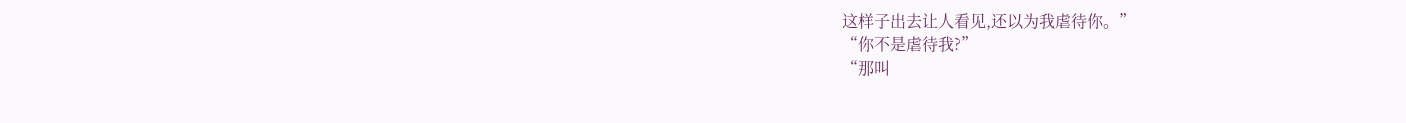这样子出去让人看见,还以为我虐待你。”
“你不是虐待我?”
“那叫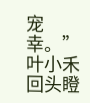宠幸。”
叶小禾回头瞪